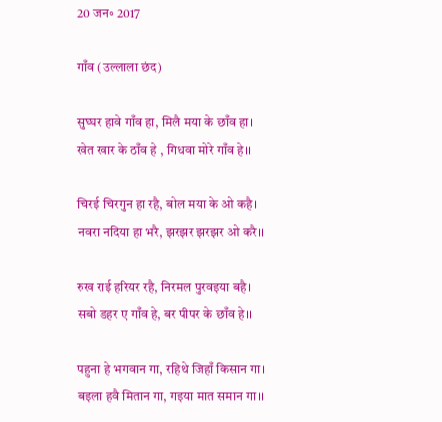20 जन॰ 2017

गाँव (उल्लाला छंद)

सुघ्घर हावे गाँव हा, मिलै मया के छाँव हा।
खेत खार के ठाँव हे , गिधवा मोरे गाँव हे।।

चिरई चिरगुन हा रहै, बोल मया के ओ कहै।
नवरा नदिया हा भरै, झरझर झरझर ओ करै।।

रुख राई हरियर रहै, निरमल पुरवइया बहै।
सबो डहर ए गाँव हे, बर पीपर के छाँव हे।।

पहुना हे भगवान गा, रहिथे जिहाँ किसान गा।
बइला हवै मितान गा, गइया मात समान गा।।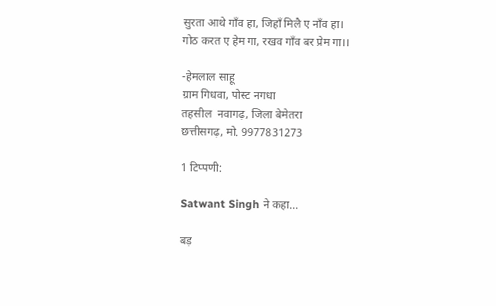सुरता आथे गाँव हा, जिहाँ मिलै ए नाँव हा।
गोठ करत ए हेम गा, रखव गाँव बर प्रेम गा।।

-हेमलाल साहू
ग्राम गिधवा, पोस्ट नगधा
तहसील  नवागढ़, जिला बेमेतरा
छत्तीसगढ़, मो. 9977831273

1 टिप्पणी:

Satwant Singh ने कहा…

बड़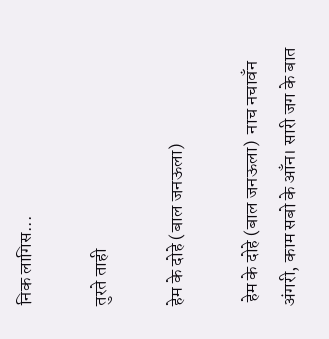निक लागिस...

तुरते ताही

हेम के दोहे (बाल जनऊला)

 हेम के दोहे (बाल जनऊला)  नाच नचावँन अंगरी, काम सबो के आँन। सारी जग के बात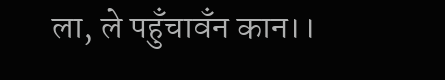ला, ले पहुँचावँन कान।।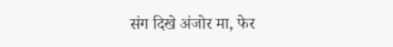संग दिखे अंजोर मा, फेर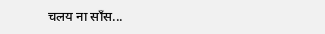चलय ना साँस...